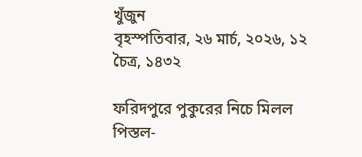খুঁজুন
বৃহস্পতিবার, ২৬ মার্চ, ২০২৬, ১২ চৈত্র, ১৪৩২

ফরিদপুরে পুকুরের নিচে মিলল পিস্তল-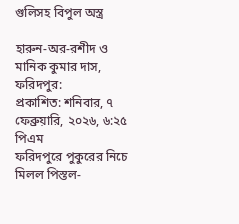গুলিসহ বিপুল অস্ত্র

হারুন-অর-রশীদ ও মানিক কুমার দাস, ফরিদপুর:
প্রকাশিত: শনিবার, ৭ ফেব্রুয়ারি, ২০২৬, ৬:২৫ পিএম
ফরিদপুরে পুকুরের নিচে মিলল পিস্তল-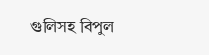গুলিসহ বিপুল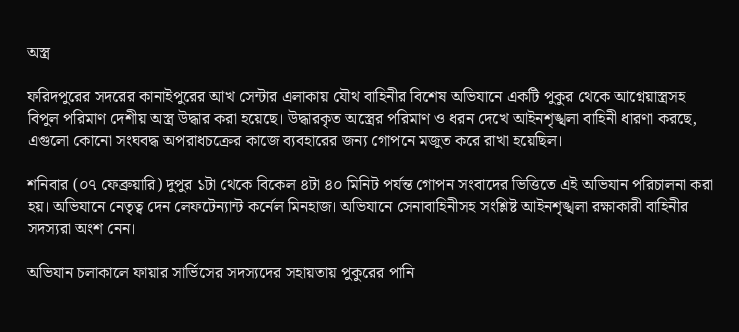অস্ত্র

ফরিদপুরের সদরের কানাইপুরের আখ সেন্টার এলাকায় যৌথ বাহিনীর বিশেষ অভিযানে একটি পুকুর থেকে আগ্নেয়াস্ত্রসহ বিপুল পরিমাণ দেশীয় অস্ত্র উদ্ধার করা হয়েছে। উদ্ধারকৃত অস্ত্রের পরিমাণ ও ধরন দেখে আইনশৃঙ্খলা বাহিনী ধারণা করছে, এগুলো কোনো সংঘবদ্ধ অপরাধচক্রের কাজে ব্যবহারের জন্য গোপনে মজুত করে রাখা হয়েছিল।

শনিবার (০৭ ফেব্রুয়ারি) দুপুর ১টা থেকে বিকেল ৪টা ৪০ মিনিট পর্যন্ত গোপন সংবাদের ভিত্তিতে এই অভিযান পরিচালনা করা হয়। অভিযানে নেতৃত্ব দেন লেফটেন্যান্ট কর্নেল মিনহাজ। অভিযানে সেনাবাহিনীসহ সংশ্লিষ্ট আইনশৃঙ্খলা রক্ষাকারী বাহিনীর সদস্যরা অংশ নেন।

অভিযান চলাকালে ফায়ার সার্ভিসের সদস্যদের সহায়তায় পুকুরের পানি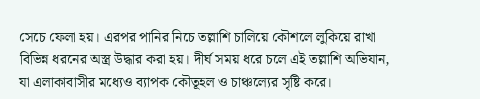সেচে ফেলা হয়। এরপর পানির নিচে তল্লাশি চালিয়ে কৌশলে লুকিয়ে রাখা বিভিন্ন ধরনের অস্ত্র উদ্ধার করা হয়। দীর্ঘ সময় ধরে চলে এই তল্লাশি অভিযান, যা এলাকাবাসীর মধ্যেও ব্যাপক কৌতূহল ও চাঞ্চল্যের সৃষ্টি করে।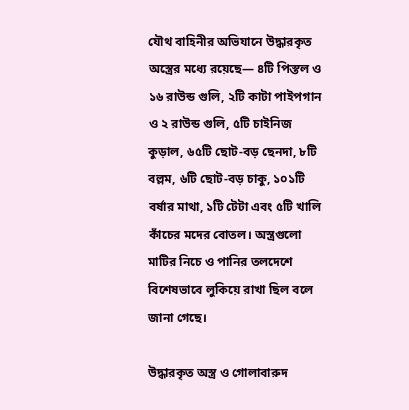যৌথ বাহিনীর অভিযানে উদ্ধারকৃত অস্ত্রের মধ্যে রয়েছে— ৪টি পিস্তল ও ১৬ রাউন্ড গুলি, ২টি কাটা পাইপগান ও ২ রাউন্ড গুলি, ৫টি চাইনিজ কুড়াল, ৬৫টি ছোট-বড় ছেনদা, ৮টি বল্লম, ৬টি ছোট-বড় চাকু, ১০১টি বর্ষার মাথা, ১টি টেটা এবং ৫টি খালি কাঁচের মদের বোতল। অস্ত্রগুলো মাটির নিচে ও পানির তলদেশে বিশেষভাবে লুকিয়ে রাখা ছিল বলে জানা গেছে।

উদ্ধারকৃত অস্ত্র ও গোলাবারুদ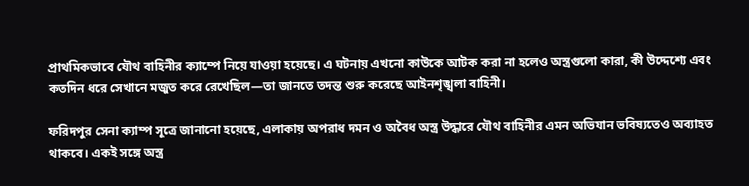প্রাথমিকভাবে যৌথ বাহিনীর ক্যাম্পে নিয়ে যাওয়া হয়েছে। এ ঘটনায় এখনো কাউকে আটক করা না হলেও অস্ত্রগুলো কারা, কী উদ্দেশ্যে এবং কতদিন ধরে সেখানে মজুত করে রেখেছিল—তা জানতে তদন্ত শুরু করেছে আইনশৃঙ্খলা বাহিনী।

ফরিদপুর সেনা ক্যাম্প সূত্রে জানানো হয়েছে, এলাকায় অপরাধ দমন ও অবৈধ অস্ত্র উদ্ধারে যৌথ বাহিনীর এমন অভিযান ভবিষ্যতেও অব্যাহত থাকবে। একই সঙ্গে অস্ত্র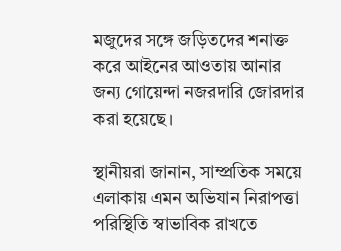মজুদের সঙ্গে জড়িতদের শনাক্ত করে আইনের আওতায় আনার জন্য গোয়েন্দা নজরদারি জোরদার করা হয়েছে।

স্থানীয়রা জানান, সাম্প্রতিক সময়ে এলাকায় এমন অভিযান নিরাপত্তা পরিস্থিতি স্বাভাবিক রাখতে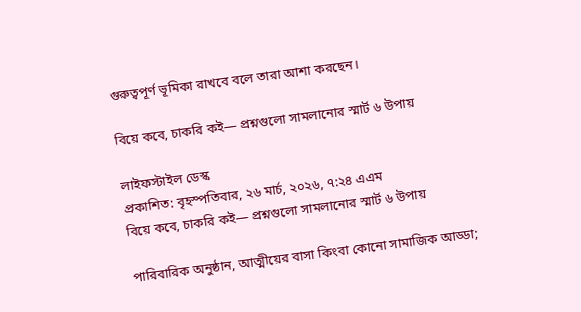গুরুত্বপূর্ণ ভূমিকা রাখবে বলে তারা আশা করছেন।

বিয়ে কবে, চাকরি কই— প্রশ্নগুলো সামলানোর স্মার্ট ৬ উপায়

লাইফস্টাইল ডেস্ক
প্রকাশিত: বৃহস্পতিবার, ২৬ মার্চ, ২০২৬, ৭:২৪ এএম
বিয়ে কবে, চাকরি কই— প্রশ্নগুলো সামলানোর স্মার্ট ৬ উপায়

পারিবারিক অনুষ্ঠান, আত্মীয়ের বাসা কিংবা কোনো সামাজিক আড্ডা;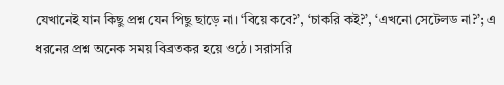যেখানেই যান কিছু প্রশ্ন যেন পিছু ছাড়ে না। ‘বিয়ে কবে?’, ‘চাকরি কই?’, ‘এখনো সেটেলড না?’; এ ধরনের প্রশ্ন অনেক সময় বিব্রতকর হয়ে ওঠে। সরাসরি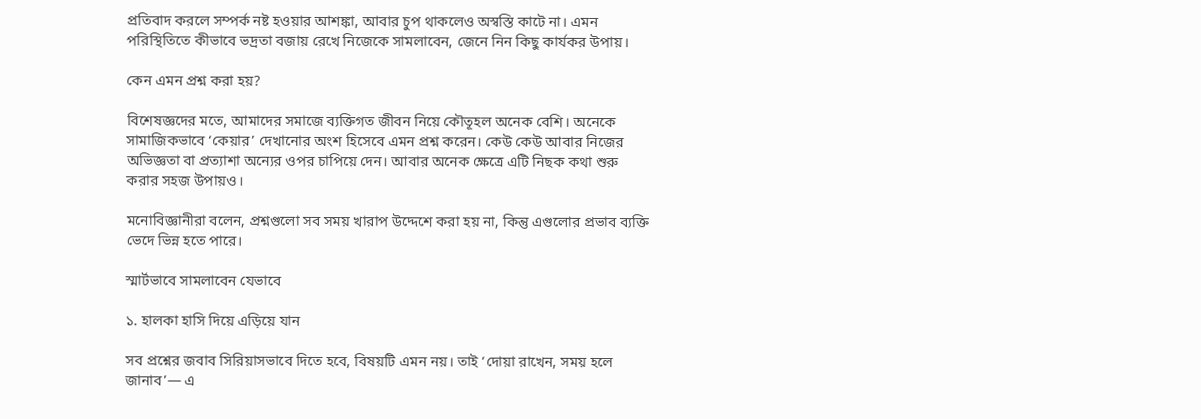প্রতিবাদ করলে সম্পর্ক নষ্ট হওয়ার আশঙ্কা, আবার চুপ থাকলেও অস্বস্তি কাটে না। এমন পরিস্থিতিতে কীভাবে ভদ্রতা বজায় রেখে নিজেকে সামলাবেন, জেনে নিন কিছু কার্যকর উপায়।

কেন এমন প্রশ্ন করা হয়?

বিশেষজ্ঞদের মতে, আমাদের সমাজে ব্যক্তিগত জীবন নিয়ে কৌতূহল অনেক বেশি। অনেকে সামাজিকভাবে ‘কেয়ার’ দেখানোর অংশ হিসেবে এমন প্রশ্ন করেন। কেউ কেউ আবার নিজের অভিজ্ঞতা বা প্রত্যাশা অন্যের ওপর চাপিয়ে দেন। আবার অনেক ক্ষেত্রে এটি নিছক কথা শুরু করার সহজ উপায়ও।

মনোবিজ্ঞানীরা বলেন, প্রশ্নগুলো সব সময় খারাপ উদ্দেশে করা হয় না, কিন্তু এগুলোর প্রভাব ব্যক্তি ভেদে ভিন্ন হতে পারে।

স্মার্টভাবে সামলাবেন যেভাবে

১. হালকা হাসি দিয়ে এড়িয়ে যান

সব প্রশ্নের জবাব সিরিয়াসভাবে দিতে হবে, বিষয়টি এমন নয়। তাই ‘দোয়া রাখেন, সময় হলে জানাব’— এ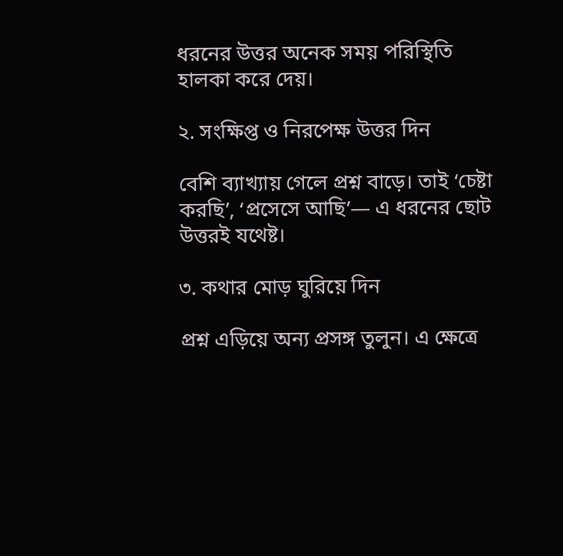ধরনের উত্তর অনেক সময় পরিস্থিতি হালকা করে দেয়।

২. সংক্ষিপ্ত ও নিরপেক্ষ উত্তর দিন

বেশি ব্যাখ্যায় গেলে প্রশ্ন বাড়ে। তাই ‘চেষ্টা করছি’, ‘প্রসেসে আছি’— এ ধরনের ছোট উত্তরই যথেষ্ট।

৩. কথার মোড় ঘুরিয়ে দিন

প্রশ্ন এড়িয়ে অন্য প্রসঙ্গ তুলুন। এ ক্ষেত্রে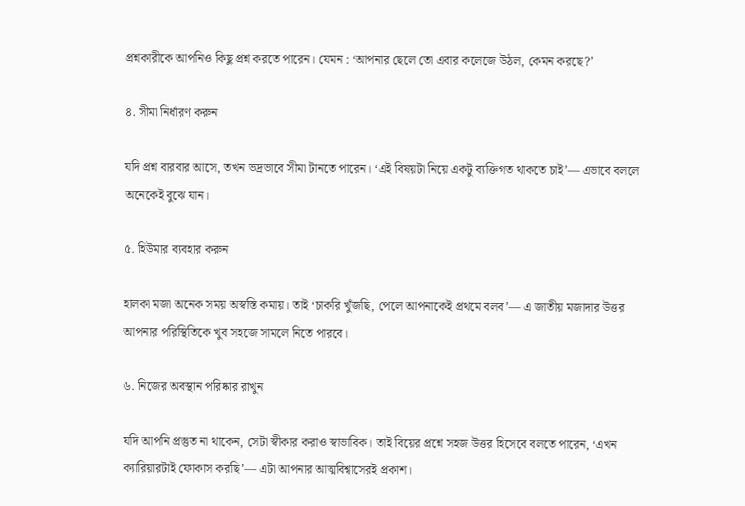প্রশ্নকারীকে আপনিও কিছু প্রশ্ন করতে পারেন। যেমন : ‘আপনার ছেলে তো এবার কলেজে উঠল, কেমন করছে?’

৪. সীমা নির্ধারণ করুন

যদি প্রশ্ন বারবার আসে, তখন ভদ্রভাবে সীমা টানতে পারেন। ‘এই বিষয়টা নিয়ে একটু ব্যক্তিগত থাকতে চাই’— এভাবে বললে অনেকেই বুঝে যান।

৫. হিউমার ব্যবহার করুন

হালকা মজা অনেক সময় অস্বস্তি কমায়। তাই ‘চাকরি খুঁজছি, পেলে আপনাকেই প্রথমে বলব’— এ জাতীয় মজাদার উত্তর আপনার পরিস্থিতিকে খুব সহজে সামলে নিতে পারবে।

৬. নিজের অবস্থান পরিষ্কার রাখুন

যদি আপনি প্রস্তুত না থাকেন, সেটা স্বীকার করাও স্বাভাবিক। তাই বিয়ের প্রশ্নে সহজ উত্তর হিসেবে বলতে পারেন, ‘এখন ক্যারিয়ারটাই ফোকাস করছি’— এটা আপনার আত্মবিশ্বাসেরই প্রকাশ।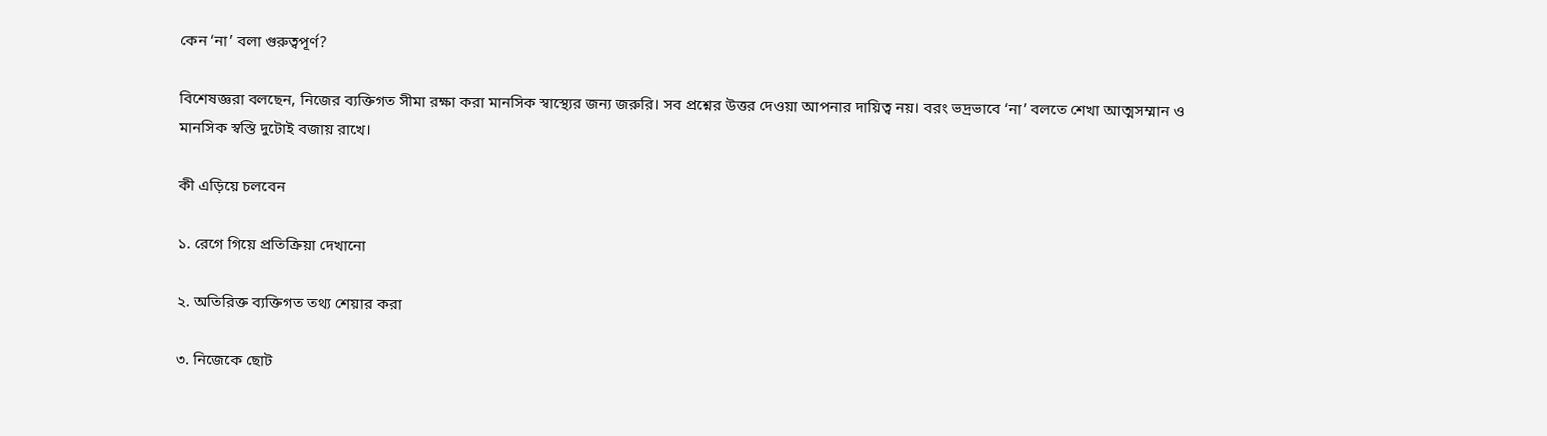কেন ‘না’ বলা গুরুত্বপূর্ণ?

বিশেষজ্ঞরা বলছেন, নিজের ব্যক্তিগত সীমা রক্ষা করা মানসিক স্বাস্থ্যের জন্য জরুরি। সব প্রশ্নের উত্তর দেওয়া আপনার দায়িত্ব নয়। বরং ভদ্রভাবে ‘না’ বলতে শেখা আত্মসম্মান ও মানসিক স্বস্তি দুটোই বজায় রাখে।

কী এড়িয়ে চলবেন

১. রেগে গিয়ে প্রতিক্রিয়া দেখানো

২. অতিরিক্ত ব্যক্তিগত তথ্য শেয়ার করা

৩. নিজেকে ছোট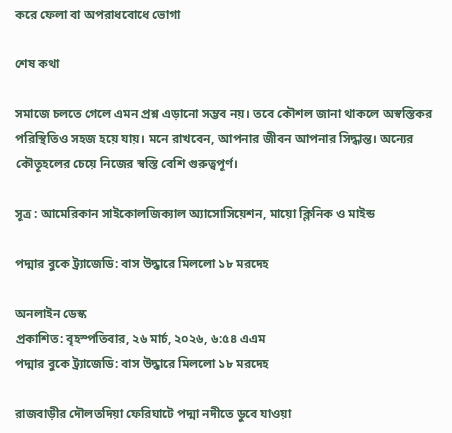করে ফেলা বা অপরাধবোধে ভোগা

শেষ কথা

সমাজে চলতে গেলে এমন প্রশ্ন এড়ানো সম্ভব নয়। তবে কৌশল জানা থাকলে অস্বস্তিকর পরিস্থিতিও সহজ হয়ে যায়। মনে রাখবেন, আপনার জীবন আপনার সিদ্ধান্ত। অন্যের কৌতূহলের চেয়ে নিজের স্বস্তি বেশি গুরুত্বপূর্ণ।

সূত্র : আমেরিকান সাইকোলজিক্যাল অ্যাসোসিয়েশন, মায়ো ক্লিনিক ও মাইন্ড

পদ্মার বুকে ট্র্যাজেডি: বাস উদ্ধারে মিললো ১৮ মরদেহ

অনলাইন ডেস্ক
প্রকাশিত: বৃহস্পতিবার, ২৬ মার্চ, ২০২৬, ৬:৫৪ এএম
পদ্মার বুকে ট্র্যাজেডি: বাস উদ্ধারে মিললো ১৮ মরদেহ

রাজবাড়ীর দৌলতদিয়া ফেরিঘাটে পদ্মা নদীতে ডুবে যাওয়া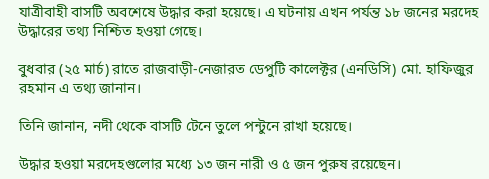যাত্রীবাহী বাসটি অবশেষে উদ্ধার করা হয়েছে। এ ঘটনায় এখন পর্যন্ত ১৮ জনের মরদেহ উদ্ধারের তথ্য নিশ্চিত হওয়া গেছে।

বুধবার (২৫ মার্চ) রাতে রাজবাড়ী-নেজারত ডেপুটি কালেক্টর (এনডিসি) মো. হাফিজুর রহমান এ তথ্য জানান।

তিনি জানান, নদী থেকে বাসটি টেনে তুলে পন্টুনে রাখা হয়েছে।

উদ্ধার হওয়া মরদেহগুলোর মধ্যে ১৩ জন নারী ও ৫ জন পুরুষ রয়েছেন।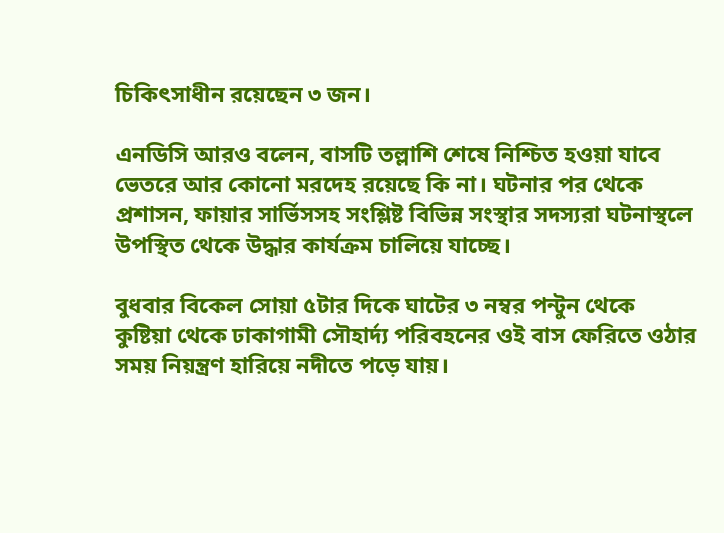চিকিৎসাধীন রয়েছেন ৩ জন।

এনডিসি আরও বলেন, বাসটি তল্লাশি শেষে নিশ্চিত হওয়া যাবে ভেতরে আর কোনো মরদেহ রয়েছে কি না। ঘটনার পর থেকে প্রশাসন, ফায়ার সার্ভিসসহ সংশ্লিষ্ট বিভিন্ন সংস্থার সদস্যরা ঘটনাস্থলে উপস্থিত থেকে উদ্ধার কার্যক্রম চালিয়ে যাচ্ছে।

বুধবার বিকেল সোয়া ৫টার দিকে ঘাটের ৩ নম্বর পন্টুন থেকে কুষ্টিয়া থেকে ঢাকাগামী সৌহার্দ্য পরিবহনের ওই বাস ফেরিতে ওঠার সময় নিয়ন্ত্রণ হারিয়ে নদীতে পড়ে যায়।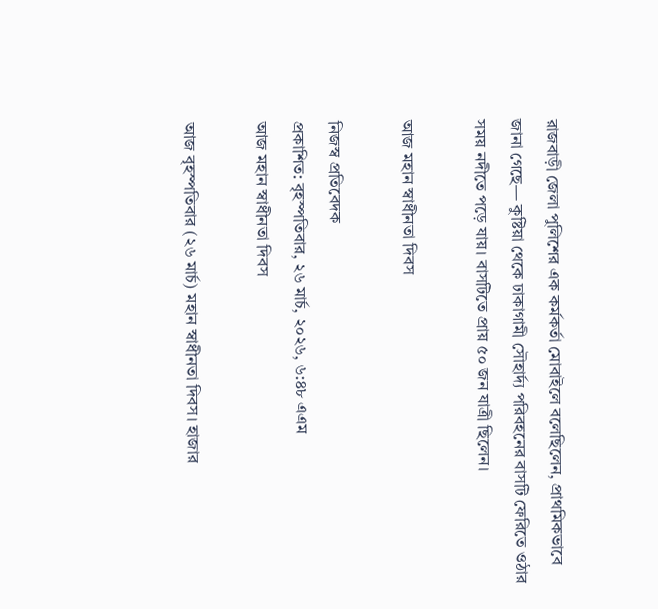রাজবাড়ী জেলা পুলিশের এক কর্মকর্তা মোবাইলে বলেছিলেন, প্রাথমিকভাবে জানা গেছে— কুষ্টিয়া থেকে ঢাকাগামী সৌহার্দ্য পরিবহনের বাসটি ফেরিতে ওঠার সময় নদীতে পড়ে যায়। বাসটিতে প্রায় ৫০ জন যাত্রী ছিলেন।

আজ মহান স্বাধীনতা দিবস

নিজস্ব প্রতিবেদক
প্রকাশিত: বৃহস্পতিবার, ২৬ মার্চ, ২০২৬, ৬:৪৮ এএম
আজ মহান স্বাধীনতা দিবস

আজ বৃহস্পতিবার (২৬ মার্চ) মহান স্বাধীনতা দিবস। হাজার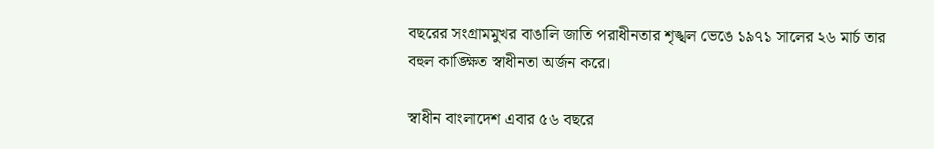বছরের সংগ্রামমুখর বাঙালি জাতি পরাধীনতার শৃঙ্খল ভেঙে ১৯৭১ সালের ২৬ মার্চ তার বহুল কাঙ্ক্ষিত স্বাধীনতা অর্জন করে।

স্বাধীন বাংলাদেশ এবার ৫৬ বছরে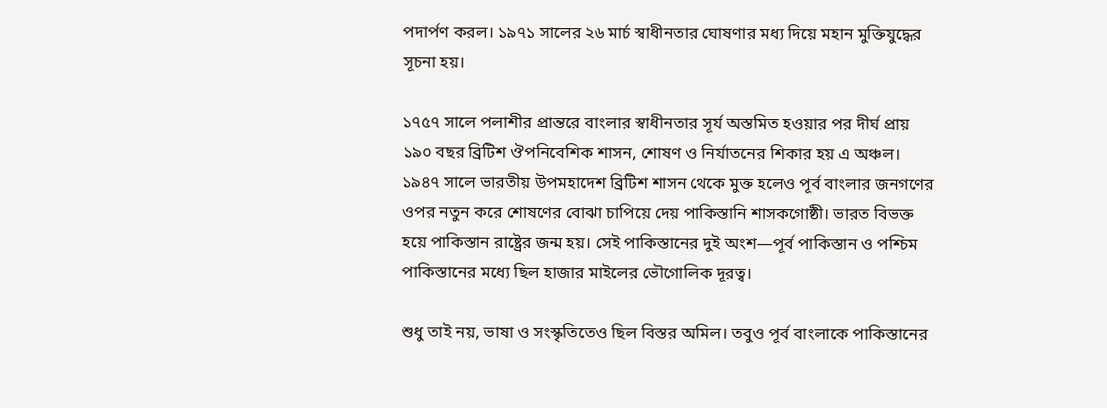পদার্পণ করল। ১৯৭১ সালের ২৬ মার্চ স্বাধীনতার ঘোষণার মধ্য দিয়ে মহান মুক্তিযুদ্ধের সূচনা হয়।

১৭৫৭ সালে পলাশীর প্রান্তরে বাংলার স্বাধীনতার সূর্য অস্তমিত হওয়ার পর দীর্ঘ প্রায় ১৯০ বছর ব্রিটিশ ঔপনিবেশিক শাসন, শোষণ ও নির্যাতনের শিকার হয় এ অঞ্চল। ১৯৪৭ সালে ভারতীয় উপমহাদেশ ব্রিটিশ শাসন থেকে মুক্ত হলেও পূর্ব বাংলার জনগণের ওপর নতুন করে শোষণের বোঝা চাপিয়ে দেয় পাকিস্তানি শাসকগোষ্ঠী। ভারত বিভক্ত হয়ে পাকিস্তান রাষ্ট্রের জন্ম হয়। সেই পাকিস্তানের দুই অংশ—পূর্ব পাকিস্তান ও পশ্চিম পাকিস্তানের মধ্যে ছিল হাজার মাইলের ভৌগোলিক দূরত্ব।

শুধু তাই নয়, ভাষা ও সংস্কৃতিতেও ছিল বিস্তর অমিল। তবুও পূর্ব বাংলাকে পাকিস্তানের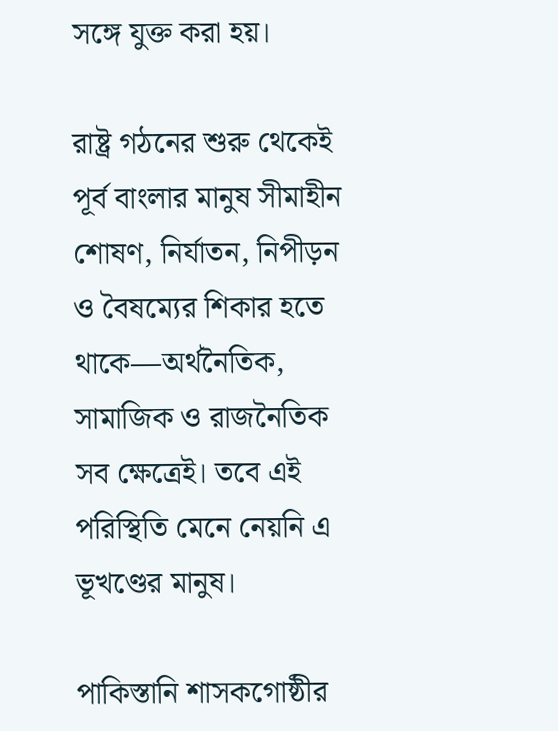সঙ্গে যুক্ত করা হয়।

রাষ্ট্র গঠনের শুরু থেকেই পূর্ব বাংলার মানুষ সীমাহীন শোষণ, নির্যাতন, নিপীড়ন ও বৈষম্যের শিকার হতে থাকে—অর্থনৈতিক, সামাজিক ও রাজনৈতিক সব ক্ষেত্রেই। তবে এই পরিস্থিতি মেনে নেয়নি এ ভূখণ্ডের মানুষ।

পাকিস্তানি শাসকগোষ্ঠীর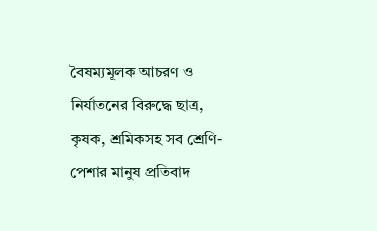বৈষম্যমূলক আচরণ ও নির্যাতনের বিরুদ্ধে ছাত্র, কৃষক, শ্রমিকসহ সব শ্রেণি-পেশার মানুষ প্রতিবাদ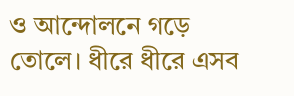ও আন্দোলনে গড়ে তোলে। ধীরে ধীরে এসব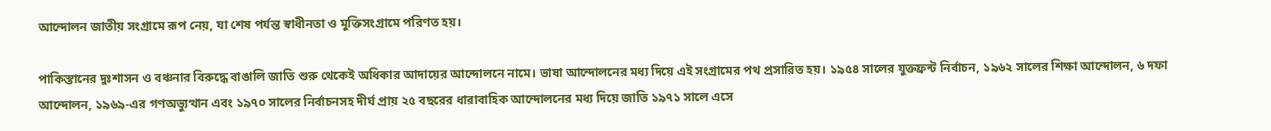আন্দোলন জাতীয় সংগ্রামে রূপ নেয়, যা শেষ পর্যন্ত স্বাধীনতা ও মুক্তিসংগ্রামে পরিণত হয়।

পাকিস্তানের দুঃশাসন ও বঞ্চনার বিরুদ্ধে বাঙালি জাতি শুরু থেকেই অধিকার আদায়ের আন্দোলনে নামে। ভাষা আন্দোলনের মধ্য দিয়ে এই সংগ্রামের পথ প্রসারিত হয়। ১৯৫৪ সালের যুক্তফ্রন্ট নির্বাচন, ১৯৬২ সালের শিক্ষা আন্দোলন, ৬ দফা আন্দোলন, ১৯৬৯-এর গণঅভ্যুত্থান এবং ১৯৭০ সালের নির্বাচনসহ দীর্ঘ প্রায় ২৫ বছরের ধারাবাহিক আন্দোলনের মধ্য দিয়ে জাতি ১৯৭১ সালে এসে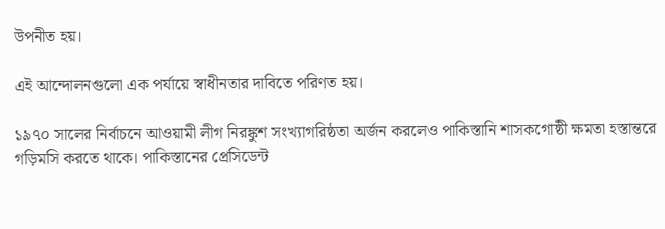উপনীত হয়।

এই আন্দোলনগুলো এক পর্যায়ে স্বাধীনতার দাবিতে পরিণত হয়।

১৯৭০ সালের নির্বাচনে আওয়ামী লীগ নিরঙ্কুশ সংখ্যাগরিষ্ঠতা অর্জন করলেও পাকিস্তানি শাসকগোষ্ঠী ক্ষমতা হস্তান্তরে গড়িমসি করতে থাকে। পাকিস্তানের প্রেসিডেন্ট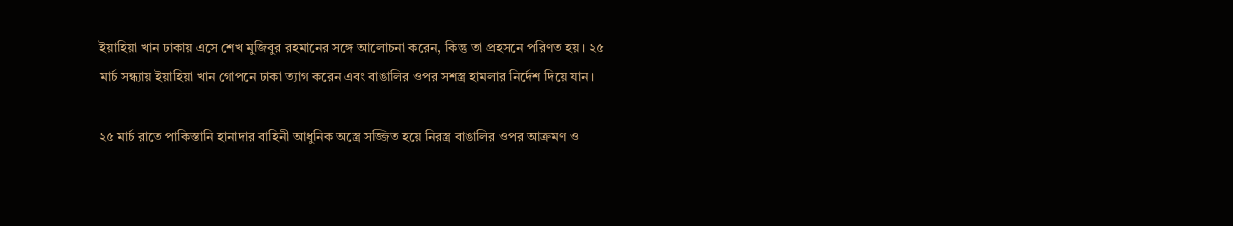ইয়াহিয়া খান ঢাকায় এসে শেখ মুজিবুর রহমানের সঙ্গে আলোচনা করেন, কিন্তু তা প্রহসনে পরিণত হয়। ২৫ মার্চ সন্ধ্যায় ইয়াহিয়া খান গোপনে ঢাকা ত্যাগ করেন এবং বাঙালির ওপর সশস্ত্র হামলার নির্দেশ দিয়ে যান।

২৫ মার্চ রাতে পাকিস্তানি হানাদার বাহিনী আধুনিক অস্ত্রে সজ্জিত হয়ে নিরস্ত্র বাঙালির ওপর আক্রমণ ও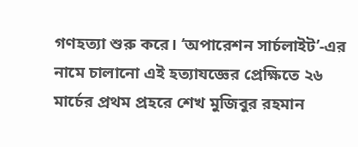গণহত্যা শুরু করে। ‘অপারেশন সার্চলাইট’-এর নামে চালানো এই হত্যাযজ্ঞের প্রেক্ষিতে ২৬ মার্চের প্রথম প্রহরে শেখ মুজিবুর রহমান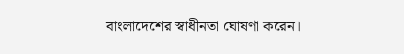বাংলাদেশের স্বাধীনতা ঘোষণা করেন।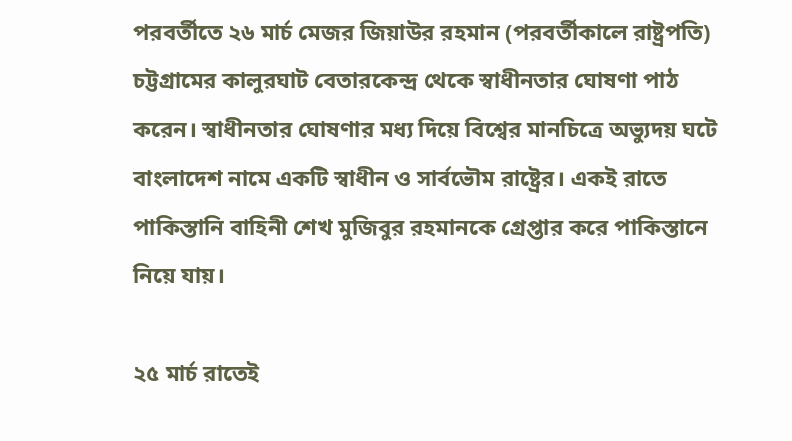পরবর্তীতে ২৬ মার্চ মেজর জিয়াউর রহমান (পরবর্তীকালে রাষ্ট্রপতি) চট্টগ্রামের কালুরঘাট বেতারকেন্দ্র থেকে স্বাধীনতার ঘোষণা পাঠ করেন। স্বাধীনতার ঘোষণার মধ্য দিয়ে বিশ্বের মানচিত্রে অভ্যুদয় ঘটে বাংলাদেশ নামে একটি স্বাধীন ও সার্বভৌম রাষ্ট্রের। একই রাতে পাকিস্তানি বাহিনী শেখ মুজিবুর রহমানকে গ্রেপ্তার করে পাকিস্তানে নিয়ে যায়।

২৫ মার্চ রাতেই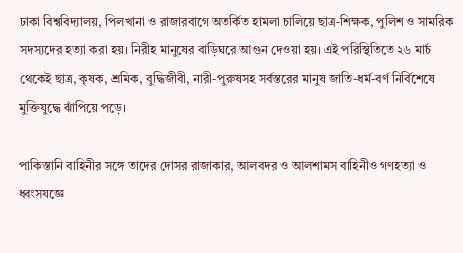ঢাকা বিশ্ববিদ্যালয়, পিলখানা ও রাজারবাগে অতর্কিত হামলা চালিয়ে ছাত্র-শিক্ষক, পুলিশ ও সামরিক সদস্যদের হত্যা করা হয়। নিরীহ মানুষের বাড়িঘরে আগুন দেওয়া হয়। এই পরিস্থিতিতে ২৬ মার্চ থেকেই ছাত্র, কৃষক, শ্রমিক, বুদ্ধিজীবী, নারী-পুরুষসহ সর্বস্তরের মানুষ জাতি-ধর্ম-বর্ণ নির্বিশেষে মুক্তিযুদ্ধে ঝাঁপিয়ে পড়ে।

পাকিস্তানি বাহিনীর সঙ্গে তাদের দোসর রাজাকার, আলবদর ও আলশামস বাহিনীও গণহত্যা ও ধ্বংসযজ্ঞে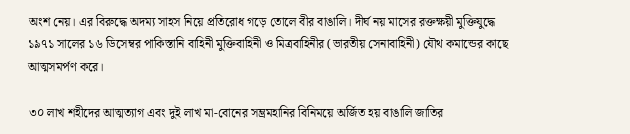অংশ নেয়। এর বিরুদ্ধে অদম্য সাহস নিয়ে প্রতিরোধ গড়ে তোলে বীর বাঙালি। দীর্ঘ নয় মাসের রক্তক্ষয়ী মুক্তিযুদ্ধে ১৯৭১ সালের ১৬ ডিসেম্বর পাকিস্তানি বাহিনী মুক্তিবাহিনী ও মিত্রবাহিনীর (ভারতীয় সেনাবাহিনী) যৌথ কমান্ডের কাছে আত্মসমর্পণ করে।

৩০ লাখ শহীদের আত্মত্যাগ এবং দুই লাখ মা-বোনের সম্ভ্রমহানির বিনিময়ে অর্জিত হয় বাঙালি জাতির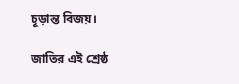চূড়ান্ত বিজয়।

জাতির এই শ্রেষ্ঠ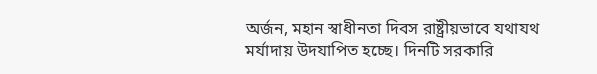অর্জন, মহান স্বাধীনতা দিবস রাষ্ট্রীয়ভাবে যথাযথ মর্যাদায় উদযাপিত হচ্ছে। দিনটি সরকারি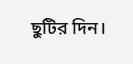ছুটির দিন।